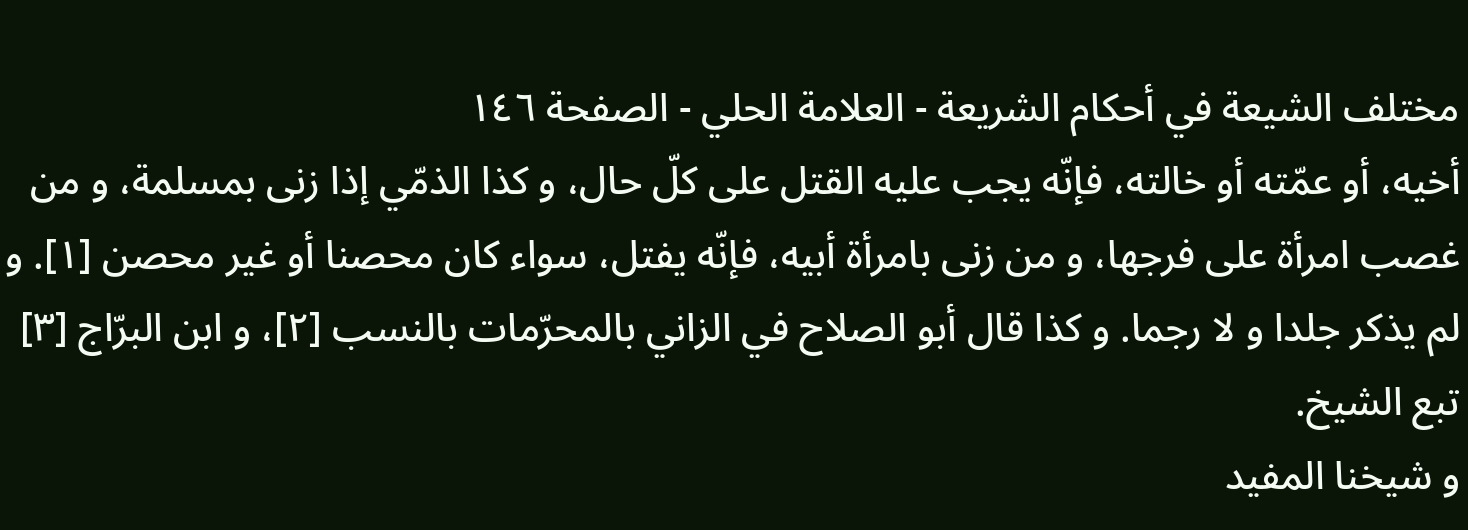مختلف الشيعة في أحكام الشريعة - العلامة الحلي - الصفحة ١٤٦
أخيه، أو عمّته أو خالته، فإنّه يجب عليه القتل على كلّ حال، و كذا الذمّي إذا زنى بمسلمة، و من غصب امرأة على فرجها، و من زنى بامرأة أبيه، فإنّه يفتل، سواء كان محصنا أو غير محصن [١]. و لم يذكر جلدا و لا رجما. و كذا قال أبو الصلاح في الزاني بالمحرّمات بالنسب [٢]، و ابن البرّاج [٣] تبع الشيخ.
و شيخنا المفيد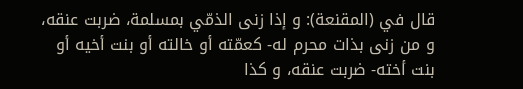قال في (المقنعة): و إذا زنى الذمّي بمسلمة، ضربت عنقه، و من زنى بذات محرم له- كعمّته أو خالته أو بنت أخيه أو بنت أخته- ضربت عنقه، و كذا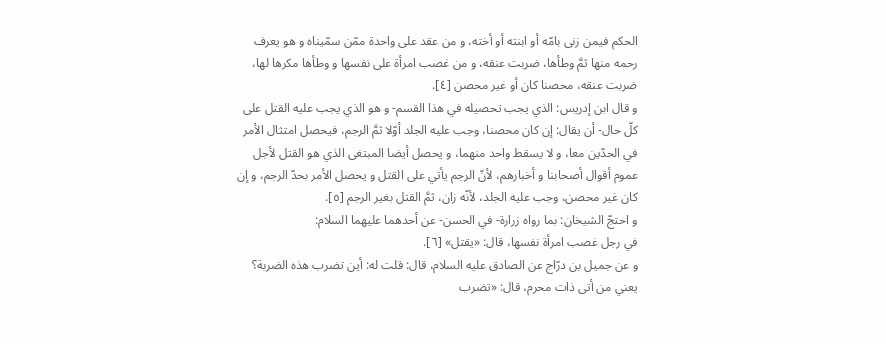الحكم فيمن زنى بامّه أو ابنته أو أخته، و من عقد على واحدة ممّن سمّيناه و هو يعرف رحمه منها ثمَّ وطأها، ضربت عنقه، و من غصب امرأة على نفسها و وطأها مكرها لها، ضربت عنقه، محصنا كان أو غير محصن [٤].
و قال ابن إدريس: الذي يجب تحصيله في هذا القسم- و هو الذي يجب عليه القتل على كلّ حال- أن يقال: إن كان محصنا، وجب عليه الجلد أوّلا ثمَّ الرجم، فيحصل امتثال الأمر في الحدّين معا، و لا يسقط واحد منهما، و يحصل أيضا المبتغى الذي هو القتل لأجل عموم أقوال أصحابنا و أخبارهم، لأنّ الرجم يأتي على القتل و يحصل الأمر بحدّ الرجم، و إن كان غير محصن، وجب عليه الجلد، لأنّه زان، ثمَّ القتل بغير الرجم [٥].
و احتجّ الشيخان: بما رواه زرارة- في الحسن- عن أحدهما عليهما السلام:
في رجل غصب امرأة نفسها، قال: «يقتل» [٦].
و عن جميل بن درّاج عن الصادق عليه السلام، قال: قلت له: أين تضرب هذه الضربة؟ يعني من أتى ذات محرم، قال: «تضرب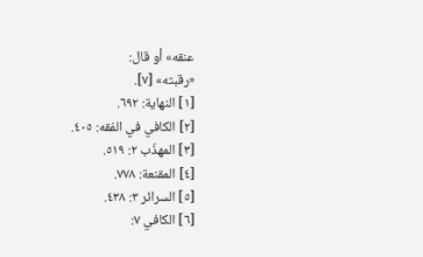عنقه» أو قال:
«رقبته» [٧].
[١] النهاية: ٦٩٢.
[٢] الكافي في الفقه: ٤٠٥.
[٣] المهذّب ٢: ٥١٩.
[٤] المقنعة: ٧٧٨.
[٥] السرائر ٣: ٤٣٨.
[٦] الكافي ٧: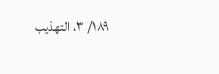١٨٩/ ٣، التهذيب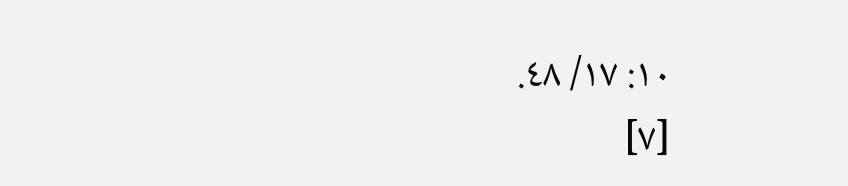١٠: ١٧/ ٤٨.
[٧]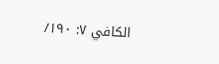الكافي ٧: ١٩٠/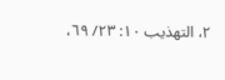٢، التهذيب ١٠: ٢٣/ ٦٩،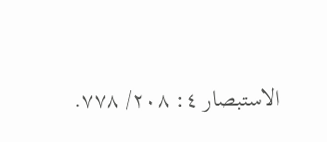الاستبصار ٤: ٢٠٨/ ٧٧٨.